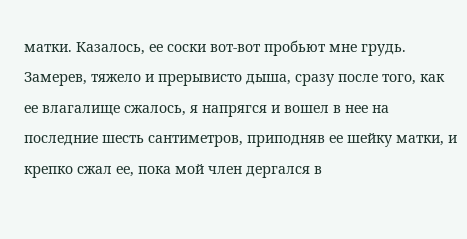матки. Казалось, ее соски вот-вот пробьют мне грудь.
Замерев, тяжело и прерывисто дыша, сразу после того, как ее влагалище сжалось, я напрягся и вошел в нее на последние шесть сантиметров, приподняв ее шейку матки, и крепко сжал ее, пока мой член дергался в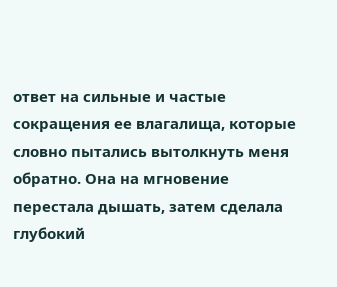ответ на сильные и частые сокращения ее влагалища, которые словно пытались вытолкнуть меня обратно. Она на мгновение перестала дышать, затем сделала глубокий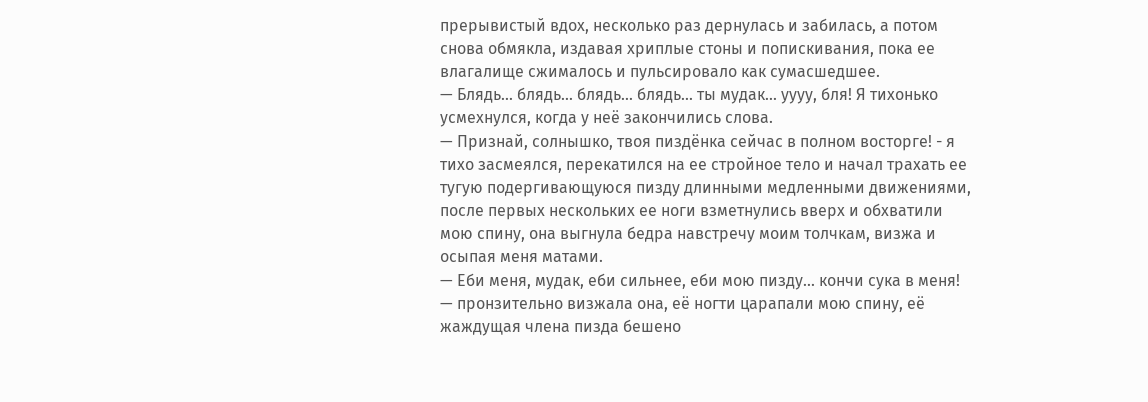прерывистый вдох, несколько раз дернулась и забилась, а потом снова обмякла, издавая хриплые стоны и попискивания, пока ее влагалище сжималось и пульсировало как сумасшедшее.
— Блядь... блядь... блядь... блядь... ты мудак... уууу, бля! Я тихонько усмехнулся, когда у неё закончились слова.
— Признай, солнышко, твоя пиздёнка сейчас в полном восторге! - я тихо засмеялся, перекатился на ее стройное тело и начал трахать ее тугую подергивающуюся пизду длинными медленными движениями, после первых нескольких ее ноги взметнулись вверх и обхватили мою спину, она выгнула бедра навстречу моим толчкам, визжа и осыпая меня матами.
— Еби меня, мудак, еби сильнее, еби мою пизду... кончи сука в меня! — пронзительно визжала она, её ногти царапали мою спину, её жаждущая члена пизда бешено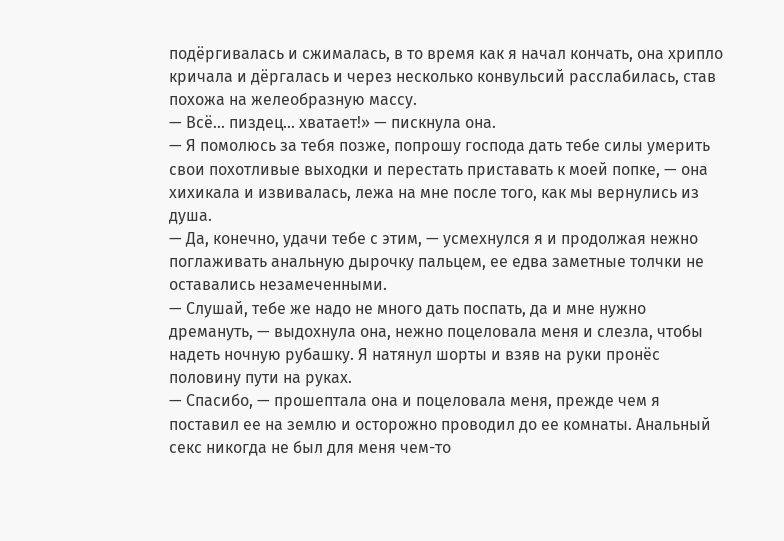подёргивалась и сжималась, в то время как я начал кончать, она хрипло кричала и дёргалась и через несколько конвульсий расслабилась, став похожа на желеобразную массу.
— Всё... пиздец... хватает!» — пискнула она.
— Я помолюсь за тебя позже, попрошу господа дать тебе силы умерить свои похотливые выходки и перестать приставать к моей попке, — она хихикала и извивалась, лежа на мне после того, как мы вернулись из душа.
— Да, конечно, удачи тебе с этим, — усмехнулся я и продолжая нежно поглаживать анальную дырочку пальцем, ее едва заметные толчки не оставались незамеченными.
— Слушай, тебе же надо не много дать поспать, да и мне нужно дремануть, — выдохнула она, нежно поцеловала меня и слезла, чтобы надеть ночную рубашку. Я натянул шорты и взяв на руки пронёс половину пути на руках.
— Спасибо, — прошептала она и поцеловала меня, прежде чем я поставил ее на землю и осторожно проводил до ее комнаты. Анальный секс никогда не был для меня чем-то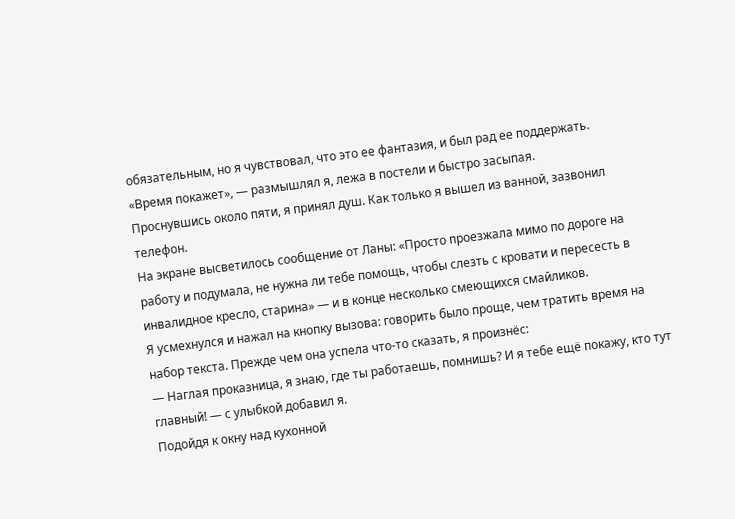обязательным, но я чувствовал, что это ее фантазия, и был рад ее поддержать.
«Время покажет», — размышлял я, лежа в постели и быстро засыпая.
Проснувшись около пяти, я принял душ. Как только я вышел из ванной, зазвонил телефон.
На экране высветилось сообщение от Ланы: «Просто проезжала мимо по дороге на работу и подумала, не нужна ли тебе помощь, чтобы слезть с кровати и пересесть в инвалидное кресло, старина» — и в конце несколько смеющихся смайликов.
Я усмехнулся и нажал на кнопку вызова: говорить было проще, чем тратить время на набор текста. Прежде чем она успела что‑то сказать, я произнёс:
— Наглая проказница, я знаю, где ты работаешь, помнишь? И я тебе ещё покажу, кто тут главный! — с улыбкой добавил я.
Подойдя к окну над кухонной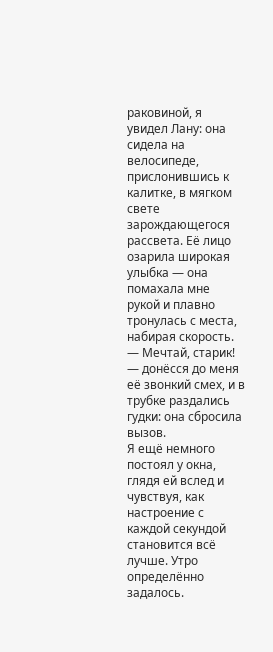раковиной, я увидел Лану: она сидела на велосипеде, прислонившись к калитке, в мягком свете зарождающегося рассвета. Её лицо озарила широкая улыбка — она помахала мне рукой и плавно тронулась с места, набирая скорость.
— Мечтай, старик! — донёсся до меня её звонкий смех, и в трубке раздались гудки: она сбросила вызов.
Я ещё немного постоял у окна, глядя ей вслед и чувствуя, как настроение с каждой секундой становится всё лучше. Утро определённо задалось.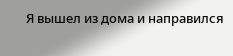Я вышел из дома и направился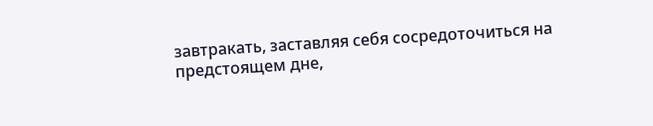завтракать, заставляя себя сосредоточиться на предстоящем дне,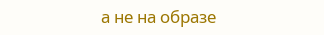а не на образе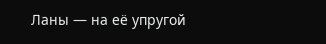Ланы — на её упругой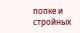попке и стройных